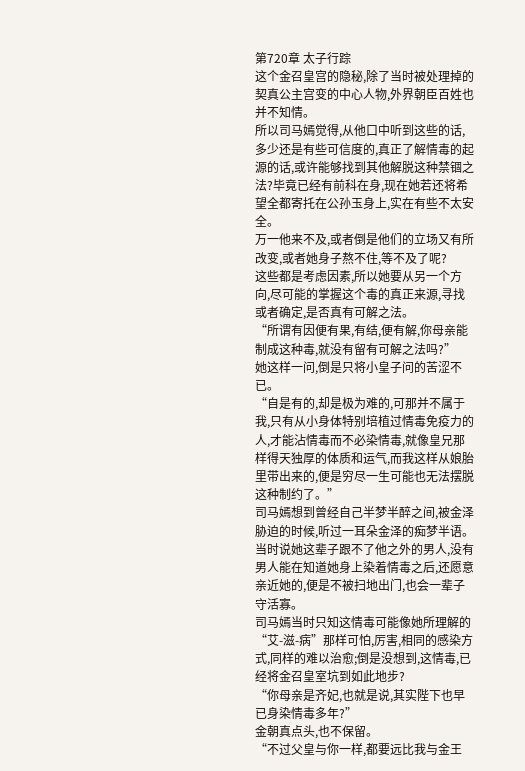第720章 太子行踪
这个金召皇宫的隐秘,除了当时被处理掉的契真公主宫变的中心人物,外界朝臣百姓也并不知情。
所以司马嫣觉得,从他口中听到这些的话,多少还是有些可信度的,真正了解情毒的起源的话,或许能够找到其他解脱这种禁锢之法?毕竟已经有前科在身,现在她若还将希望全都寄托在公孙玉身上,实在有些不太安全。
万一他来不及,或者倒是他们的立场又有所改变,或者她身子熬不住,等不及了呢?
这些都是考虑因素,所以她要从另一个方向,尽可能的掌握这个毒的真正来源,寻找或者确定,是否真有可解之法。
“所谓有因便有果,有结,便有解,你母亲能制成这种毒,就没有留有可解之法吗?”
她这样一问,倒是只将小皇子问的苦涩不已。
“自是有的,却是极为难的,可那并不属于我,只有从小身体特别培植过情毒免疫力的人,才能沾情毒而不必染情毒,就像皇兄那样得天独厚的体质和运气,而我这样从娘胎里带出来的,便是穷尽一生可能也无法摆脱这种制约了。”
司马嫣想到曾经自己半梦半醉之间,被金泽胁迫的时候,听过一耳朵金泽的痴梦半语。
当时说她这辈子跟不了他之外的男人,没有男人能在知道她身上染着情毒之后,还愿意亲近她的,便是不被扫地出门,也会一辈子守活寡。
司马嫣当时只知这情毒可能像她所理解的“艾-滋-病”那样可怕,厉害,相同的感染方式,同样的难以治愈;倒是没想到,这情毒,已经将金召皇室坑到如此地步?
“你母亲是齐妃,也就是说,其实陛下也早已身染情毒多年?”
金朝真点头,也不保留。
“不过父皇与你一样,都要远比我与金王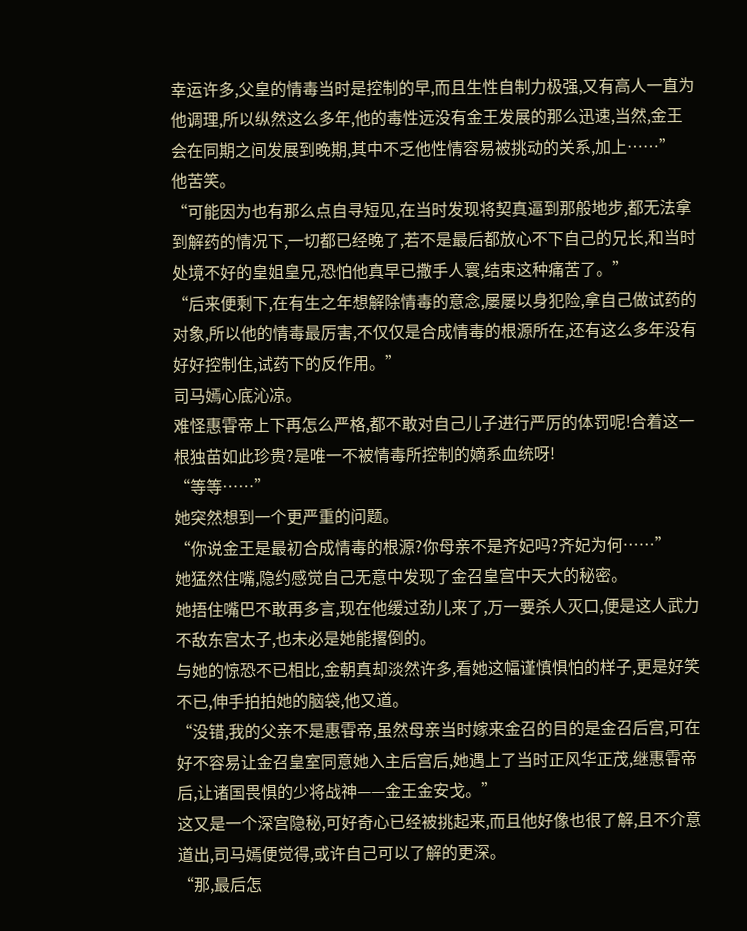幸运许多,父皇的情毒当时是控制的早,而且生性自制力极强,又有高人一直为他调理,所以纵然这么多年,他的毒性远没有金王发展的那么迅速,当然,金王会在同期之间发展到晚期,其中不乏他性情容易被挑动的关系,加上……”
他苦笑。
“可能因为也有那么点自寻短见,在当时发现将契真逼到那般地步,都无法拿到解药的情况下,一切都已经晚了,若不是最后都放心不下自己的兄长,和当时处境不好的皇姐皇兄,恐怕他真早已撒手人寰,结束这种痛苦了。”
“后来便剩下,在有生之年想解除情毒的意念,屡屡以身犯险,拿自己做试药的对象,所以他的情毒最厉害,不仅仅是合成情毒的根源所在,还有这么多年没有好好控制住,试药下的反作用。”
司马嫣心底沁凉。
难怪惠雸帝上下再怎么严格,都不敢对自己儿子进行严厉的体罚呢!合着这一根独苗如此珍贵?是唯一不被情毒所控制的嫡系血统呀!
“等等……”
她突然想到一个更严重的问题。
“你说金王是最初合成情毒的根源?你母亲不是齐妃吗?齐妃为何……”
她猛然住嘴,隐约感觉自己无意中发现了金召皇宫中天大的秘密。
她捂住嘴巴不敢再多言,现在他缓过劲儿来了,万一要杀人灭口,便是这人武力不敌东宫太子,也未必是她能撂倒的。
与她的惊恐不已相比,金朝真却淡然许多,看她这幅谨慎惧怕的样子,更是好笑不已,伸手拍拍她的脑袋,他又道。
“没错,我的父亲不是惠雸帝,虽然母亲当时嫁来金召的目的是金召后宫,可在好不容易让金召皇室同意她入主后宫后,她遇上了当时正风华正茂,继惠雸帝后,让诸国畏惧的少将战神——金王金安戈。”
这又是一个深宫隐秘,可好奇心已经被挑起来,而且他好像也很了解,且不介意道出,司马嫣便觉得,或许自己可以了解的更深。
“那,最后怎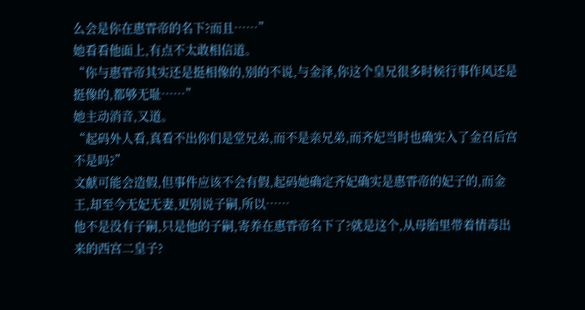么会是你在惠雸帝的名下?而且……”
她看看他面上,有点不太敢相信道。
“你与惠雸帝其实还是挺相像的,别的不说,与金泽,你这个皇兄很多时候行事作风还是挺像的,都够无耻……”
她主动消音,又道。
“起码外人看,真看不出你们是堂兄弟,而不是亲兄弟,而齐妃当时也确实入了金召后宫不是吗?”
文献可能会造假,但事件应该不会有假,起码她确定齐妃确实是惠雸帝的妃子的,而金王,却至今无妃无妻,更别说子嗣,所以……
他不是没有子嗣,只是他的子嗣,寄养在惠雸帝名下了?就是这个,从母胎里带着情毒出来的西宫二皇子?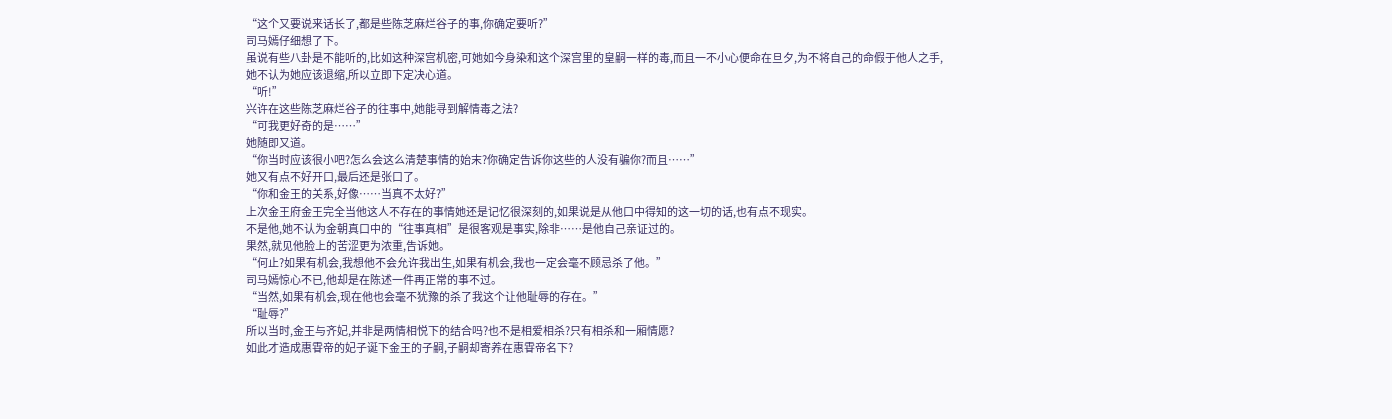“这个又要说来话长了,都是些陈芝麻烂谷子的事,你确定要听?”
司马嫣仔细想了下。
虽说有些八卦是不能听的,比如这种深宫机密,可她如今身染和这个深宫里的皇嗣一样的毒,而且一不小心便命在旦夕,为不将自己的命假于他人之手,她不认为她应该退缩,所以立即下定决心道。
“听!”
兴许在这些陈芝麻烂谷子的往事中,她能寻到解情毒之法?
“可我更好奇的是……”
她随即又道。
“你当时应该很小吧?怎么会这么清楚事情的始末?你确定告诉你这些的人没有骗你?而且……”
她又有点不好开口,最后还是张口了。
“你和金王的关系,好像……当真不太好?”
上次金王府金王完全当他这人不存在的事情她还是记忆很深刻的,如果说是从他口中得知的这一切的话,也有点不现实。
不是他,她不认为金朝真口中的“往事真相”是很客观是事实,除非……是他自己亲证过的。
果然,就见他脸上的苦涩更为浓重,告诉她。
“何止?如果有机会,我想他不会允许我出生,如果有机会,我也一定会毫不顾忌杀了他。”
司马嫣惊心不已,他却是在陈述一件再正常的事不过。
“当然,如果有机会,现在他也会毫不犹豫的杀了我这个让他耻辱的存在。”
“耻辱?”
所以当时,金王与齐妃,并非是两情相悦下的结合吗?也不是相爱相杀?只有相杀和一厢情愿?
如此才造成惠雸帝的妃子诞下金王的子嗣,子嗣却寄养在惠雸帝名下?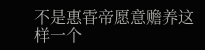不是惠雸帝愿意赡养这样一个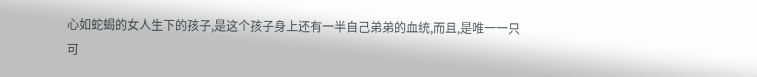心如蛇蝎的女人生下的孩子,是这个孩子身上还有一半自己弟弟的血统,而且,是唯一一只可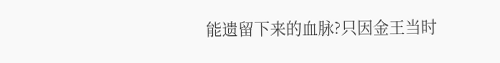能遗留下来的血脉?只因金王当时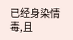已经身染情毒,且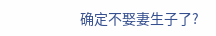确定不娶妻生子了?